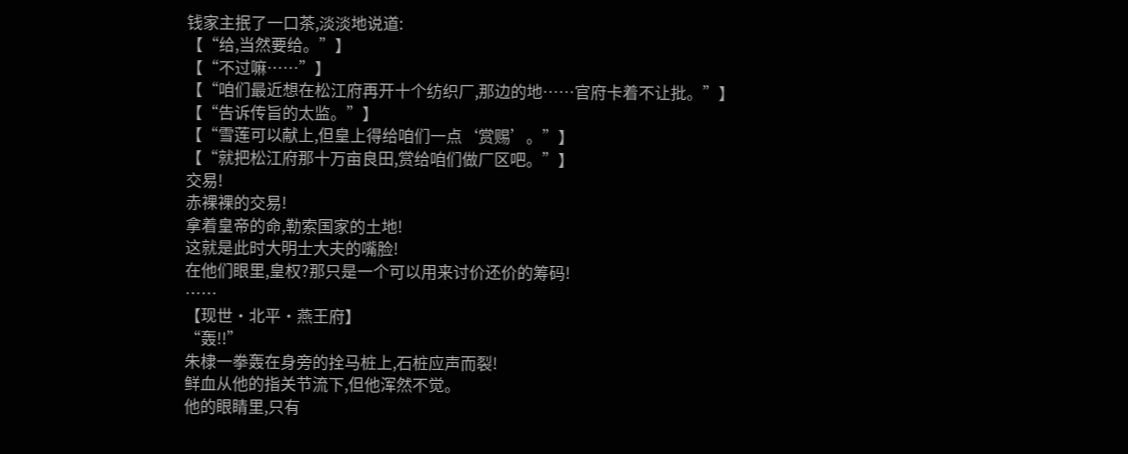钱家主抿了一口茶,淡淡地说道:
【“给,当然要给。”】
【“不过嘛……”】
【“咱们最近想在松江府再开十个纺织厂,那边的地……官府卡着不让批。”】
【“告诉传旨的太监。”】
【“雪莲可以献上,但皇上得给咱们一点‘赏赐’。”】
【“就把松江府那十万亩良田,赏给咱们做厂区吧。”】
交易!
赤裸裸的交易!
拿着皇帝的命,勒索国家的土地!
这就是此时大明士大夫的嘴脸!
在他们眼里,皇权?那只是一个可以用来讨价还价的筹码!
……
【现世·北平·燕王府】
“轰!!”
朱棣一拳轰在身旁的拴马桩上,石桩应声而裂!
鲜血从他的指关节流下,但他浑然不觉。
他的眼睛里,只有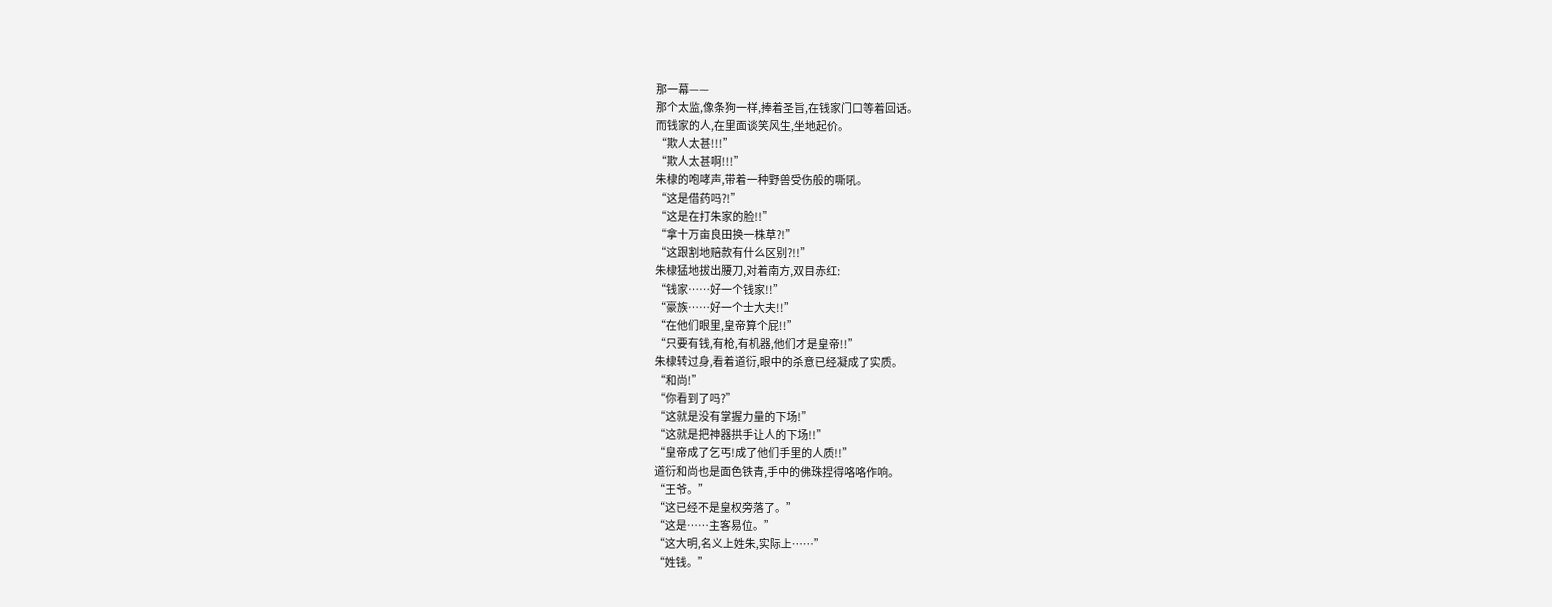那一幕——
那个太监,像条狗一样,捧着圣旨,在钱家门口等着回话。
而钱家的人,在里面谈笑风生,坐地起价。
“欺人太甚!!!”
“欺人太甚啊!!!”
朱棣的咆哮声,带着一种野兽受伤般的嘶吼。
“这是借药吗?!”
“这是在打朱家的脸!!”
“拿十万亩良田换一株草?!”
“这跟割地赔款有什么区别?!!”
朱棣猛地拔出腰刀,对着南方,双目赤红:
“钱家……好一个钱家!!”
“豪族……好一个士大夫!!”
“在他们眼里,皇帝算个屁!!”
“只要有钱,有枪,有机器,他们才是皇帝!!”
朱棣转过身,看着道衍,眼中的杀意已经凝成了实质。
“和尚!”
“你看到了吗?”
“这就是没有掌握力量的下场!”
“这就是把神器拱手让人的下场!!”
“皇帝成了乞丐!成了他们手里的人质!!”
道衍和尚也是面色铁青,手中的佛珠捏得咯咯作响。
“王爷。”
“这已经不是皇权旁落了。”
“这是……主客易位。”
“这大明,名义上姓朱,实际上……”
“姓钱。”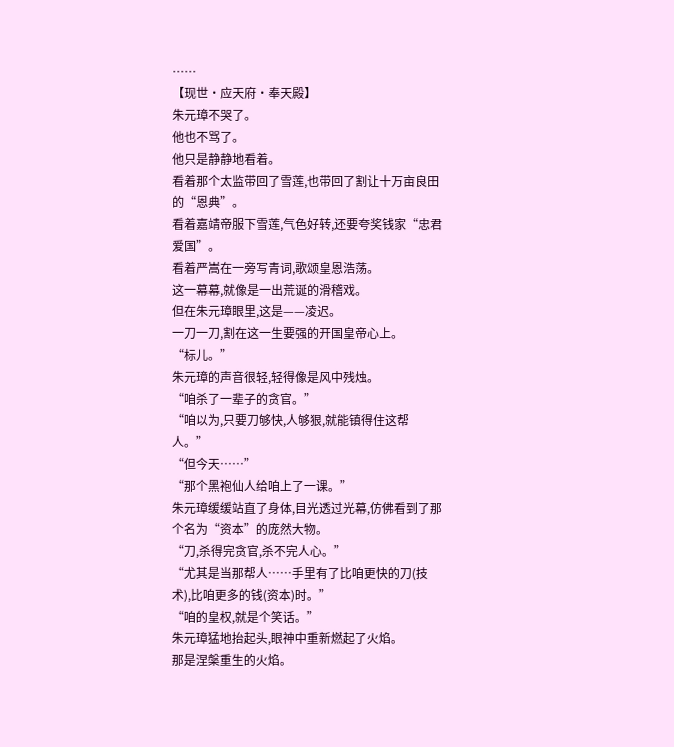……
【现世·应天府·奉天殿】
朱元璋不哭了。
他也不骂了。
他只是静静地看着。
看着那个太监带回了雪莲,也带回了割让十万亩良田的“恩典”。
看着嘉靖帝服下雪莲,气色好转,还要夸奖钱家“忠君爱国”。
看着严嵩在一旁写青词,歌颂皇恩浩荡。
这一幕幕,就像是一出荒诞的滑稽戏。
但在朱元璋眼里,这是——凌迟。
一刀一刀,割在这一生要强的开国皇帝心上。
“标儿。”
朱元璋的声音很轻,轻得像是风中残烛。
“咱杀了一辈子的贪官。”
“咱以为,只要刀够快,人够狠,就能镇得住这帮人。”
“但今天……”
“那个黑袍仙人给咱上了一课。”
朱元璋缓缓站直了身体,目光透过光幕,仿佛看到了那个名为“资本”的庞然大物。
“刀,杀得完贪官,杀不完人心。”
“尤其是当那帮人……手里有了比咱更快的刀(技术),比咱更多的钱(资本)时。”
“咱的皇权,就是个笑话。”
朱元璋猛地抬起头,眼神中重新燃起了火焰。
那是涅槃重生的火焰。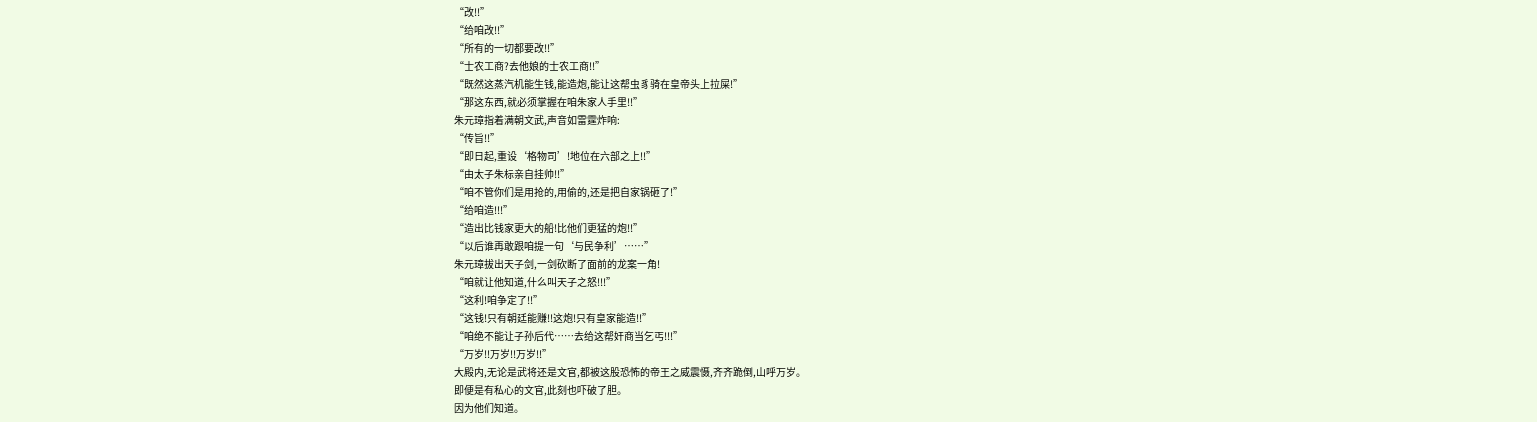“改!!”
“给咱改!!”
“所有的一切都要改!!”
“士农工商?去他娘的士农工商!!”
“既然这蒸汽机能生钱,能造炮,能让这帮虫豸骑在皇帝头上拉屎!”
“那这东西,就必须掌握在咱朱家人手里!!”
朱元璋指着满朝文武,声音如雷霆炸响:
“传旨!!”
“即日起,重设‘格物司’!地位在六部之上!!”
“由太子朱标亲自挂帅!!”
“咱不管你们是用抢的,用偷的,还是把自家锅砸了!”
“给咱造!!!”
“造出比钱家更大的船!比他们更猛的炮!!”
“以后谁再敢跟咱提一句‘与民争利’……”
朱元璋拔出天子剑,一剑砍断了面前的龙案一角!
“咱就让他知道,什么叫天子之怒!!!”
“这利!咱争定了!!”
“这钱!只有朝廷能赚!!这炮!只有皇家能造!!”
“咱绝不能让子孙后代……去给这帮奸商当乞丐!!!”
“万岁!!万岁!!万岁!!”
大殿内,无论是武将还是文官,都被这股恐怖的帝王之威震慑,齐齐跪倒,山呼万岁。
即便是有私心的文官,此刻也吓破了胆。
因为他们知道。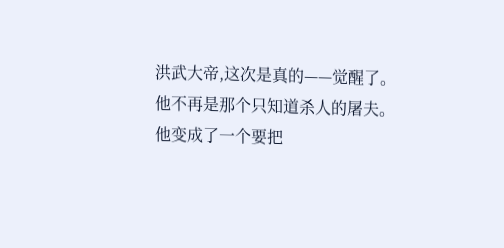洪武大帝,这次是真的——觉醒了。
他不再是那个只知道杀人的屠夫。
他变成了一个要把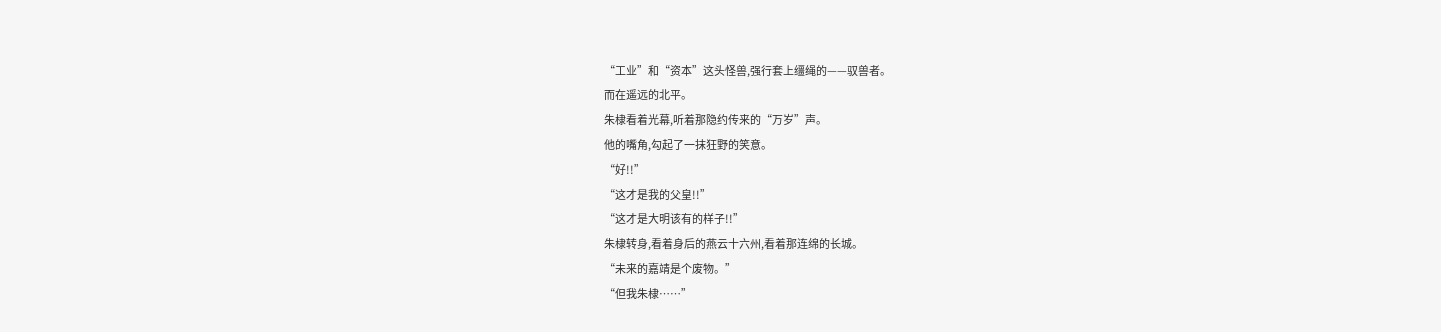“工业”和“资本”这头怪兽,强行套上缰绳的——驭兽者。
而在遥远的北平。
朱棣看着光幕,听着那隐约传来的“万岁”声。
他的嘴角,勾起了一抹狂野的笑意。
“好!!”
“这才是我的父皇!!”
“这才是大明该有的样子!!”
朱棣转身,看着身后的燕云十六州,看着那连绵的长城。
“未来的嘉靖是个废物。”
“但我朱棣……”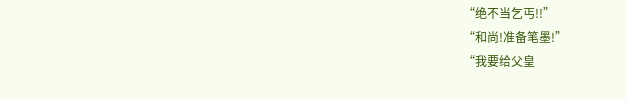“绝不当乞丐!!”
“和尚!准备笔墨!”
“我要给父皇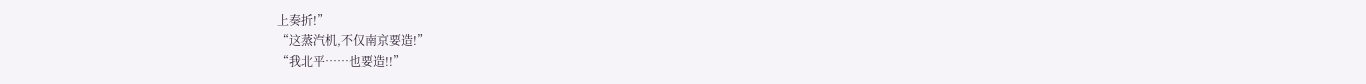上奏折!”
“这蒸汽机,不仅南京要造!”
“我北平……也要造!!”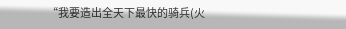“我要造出全天下最快的骑兵(火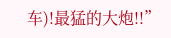车)!最猛的大炮!!”